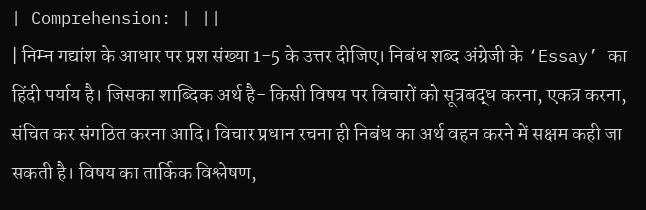| Comprehension: | ||
| निम्न गद्यांश के आधार पर प्रश संख्या 1-5 के उत्तर दीजिए। निबंध शब्द अंग्रेजी के ‘Essay’ का हिंदी पर्याय है। जिसका शाब्दिक अर्थ है- किसी विषय पर विचारों को सूत्रबद्ध करना, एकत्र करना, संचित कर संगठित करना आदि। विचार प्रधान रचना ही निबंध का अर्थ वहन करने में सक्षम कही जा सकती है। विषय का तार्किक विश्लेषण,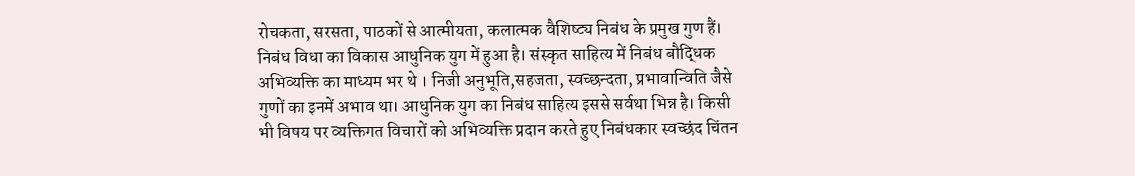रोचकता, सरसता, पाठकों से आत्मीयता, कलात्मक वैशिष्ट्य निबंध के प्रमुख गुण हैं। निबंध विधा का विकास आधुनिक युग में हुआ है। संस्कृत साहित्य में निबंध बौद्धिक अभिव्यक्ति का माध्यम भर थे । निजी अनुभूति,सहजता, स्वच्छन्दता, प्रभावान्विति जैसे गुणों का इनमें अभाव था। आधुनिक युग का निबंध साहित्य इससे सर्वथा भिन्न है। किसी भी विषय पर व्यक्तिगत विचारों को अभिव्यक्ति प्रदान करते हुए निबंधकार स्वच्छंद चिंतन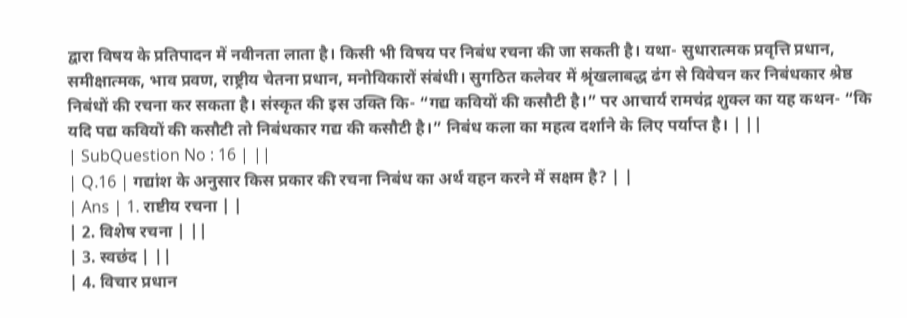द्वारा विषय के प्रतिपादन में नवीनता लाता है। किसी भी विषय पर निबंध रचना की जा सकती है। यथा- सुधारात्मक प्रवृत्ति प्रधान, समीक्षात्मक, भाव प्रवण, राष्ट्रीय चेतना प्रधान, मनोविकारों संबंधी। सुगठित कलेवर में श्रृंखलाबद्ध ढंग से विवेचन कर निबंधकार श्रेष्ठ निबंधों की रचना कर सकता है। संस्कृत की इस उक्ति कि- “गद्य कवियों की कसौटी है।” पर आचार्य रामचंद्र शुक्ल का यह कथन- “कि यदि पद्य कवियों की कसौटी तो निबंधकार गद्य की कसौटी है।” निबंध कला का महत्व दर्शाने के लिए पर्याप्त है। | ||
| SubQuestion No : 16 | ||
| Q.16 | गद्यांश के अनुसार किस प्रकार की रचना निबंध का अर्थ वहन करने में सक्षम है? | |
| Ans | 1. राष्टीय रचना | |
| 2. विशेष रचना | ||
| 3. स्वछंद | ||
| 4. विचार प्रधान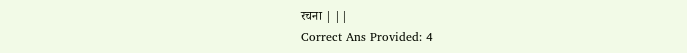रचना | ||
Correct Ans Provided: 4